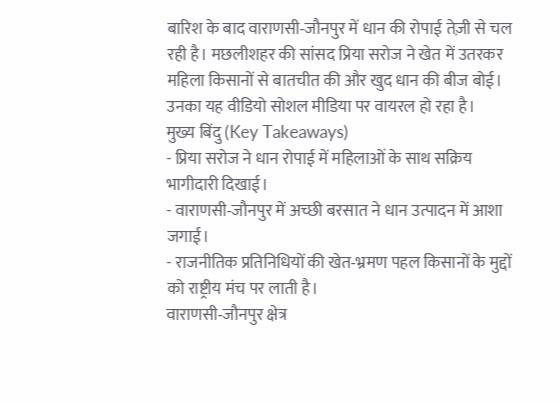बारिश के बाद वाराणसी‑जौनपुर में धान की रोपाई तेज़ी से चल रही है। मछलीशहर की सांसद प्रिया सरोज ने खेत में उतरकर महिला किसानों से बातचीत की और खुद धान की बीज बोई। उनका यह वीडियो सोशल मीडिया पर वायरल हो रहा है।
मुख्य बिंदु (Key Takeaways)
- प्रिया सरोज ने धान रोपाई में महिलाओं के साथ सक्रिय भागीदारी दिखाई।
- वाराणसी‑जौनपुर में अच्छी बरसात ने धान उत्पादन में आशा जगाई।
- राजनीतिक प्रतिनिधियों की खेत‑भ्रमण पहल किसानों के मुद्दों को राष्ट्रीय मंच पर लाती है।
वाराणसी‑जौनपुर क्षेत्र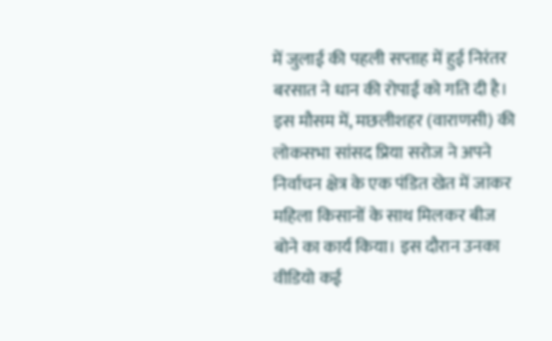में जुलाई की पहली सप्ताह में हुई निरंतर बरसात ने धान की रोपाई को गति दी है। इस मौसम में, मछलीशहर (वाराणसी) की लोकसभा सांसद प्रिया सरोज ने अपने निर्वाचन क्षेत्र के एक पंडित खेत में जाकर महिला किसानों के साथ मिलकर बीज बोने का कार्य किया। इस दौरान उनका वीडियो कई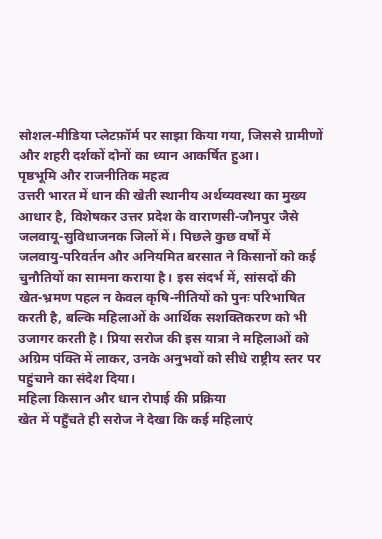सोशल‑मीडिया प्लेटफ़ॉर्म पर साझा किया गया, जिससे ग्रामीणों और शहरी दर्शकों दोनों का ध्यान आकर्षित हुआ।
पृष्ठभूमि और राजनीतिक महत्व
उत्तरी भारत में धान की खेती स्थानीय अर्थव्यवस्था का मुख्य आधार है, विशेषकर उत्तर प्रदेश के वाराणसी‑जौनपुर जैसे जलवायू‑सुविधाजनक जिलों में। पिछले कुछ वर्षों में जलवायु‑परिवर्तन और अनियमित बरसात ने किसानों को कई चुनौतियों का सामना कराया है। इस संदर्भ में, सांसदों की खेत‑भ्रमण पहल न केवल कृषि‑नीतियों को पुनः परिभाषित करती है, बल्कि महिलाओं के आर्थिक सशक्तिकरण को भी उजागर करती है। प्रिया सरोज की इस यात्रा ने महिलाओं को अग्रिम पंक्ति में लाकर, उनके अनुभवों को सीधे राष्ट्रीय स्तर पर पहुंचाने का संदेश दिया।
महिला किसान और धान रोपाई की प्रक्रिया
खेत में पहुँचते ही सरोज ने देखा कि कई महिलाएं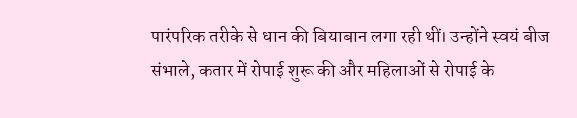पारंपरिक तरीके से धान की बियाबान लगा रही थीं। उन्होंने स्वयं बीज संभाले, कतार में रोपाई शुरू की और महिलाओं से रोपाई के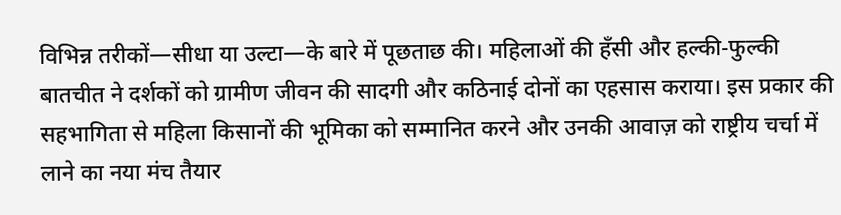विभिन्न तरीकों—सीधा या उल्टा—के बारे में पूछताछ की। महिलाओं की हँसी और हल्की‑फुल्की बातचीत ने दर्शकों को ग्रामीण जीवन की सादगी और कठिनाई दोनों का एहसास कराया। इस प्रकार की सहभागिता से महिला किसानों की भूमिका को सम्मानित करने और उनकी आवाज़ को राष्ट्रीय चर्चा में लाने का नया मंच तैयार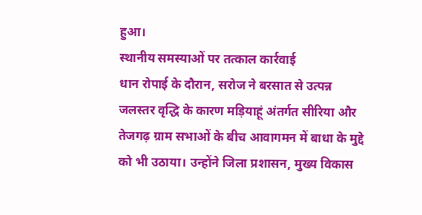हुआ।
स्थानीय समस्याओं पर तत्काल कार्रवाई
धान रोपाई के दौरान, सरोज ने बरसात से उत्पन्न जलस्तर वृद्धि के कारण मड़ियाहूं अंतर्गत सीरिया और तेजगढ़ ग्राम सभाओं के बीच आवागमन में बाधा के मुद्दे को भी उठाया। उन्होंने जिला प्रशासन, मुख्य विकास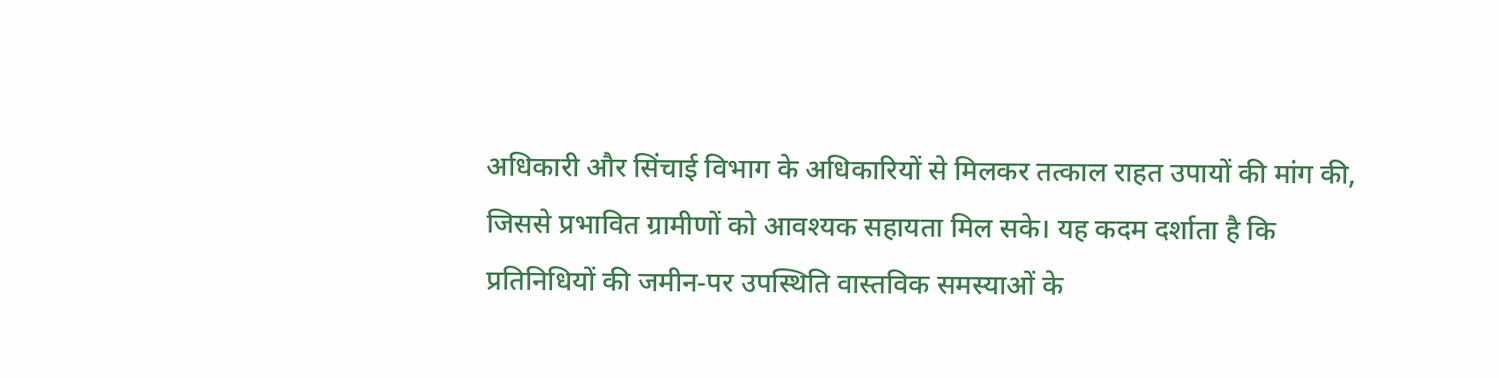अधिकारी और सिंचाई विभाग के अधिकारियों से मिलकर तत्काल राहत उपायों की मांग की, जिससे प्रभावित ग्रामीणों को आवश्यक सहायता मिल सके। यह कदम दर्शाता है कि प्रतिनिधियों की जमीन‑पर उपस्थिति वास्तविक समस्याओं के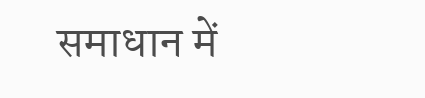समाधान में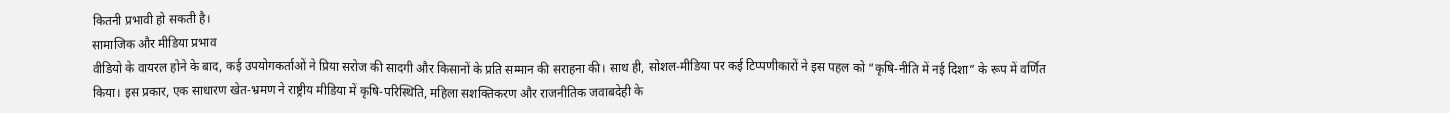कितनी प्रभावी हो सकती है।
सामाजिक और मीडिया प्रभाव
वीडियो के वायरल होने के बाद, कई उपयोगकर्ताओं ने प्रिया सरोज की सादगी और किसानों के प्रति सम्मान की सराहना की। साथ ही, सोशल‑मीडिया पर कई टिप्पणीकारों ने इस पहल को “कृषि‑नीति में नई दिशा” के रूप में वर्णित किया। इस प्रकार, एक साधारण खेत‑भ्रमण ने राष्ट्रीय मीडिया में कृषि‑परिस्थिति, महिला सशक्तिकरण और राजनीतिक जवाबदेही के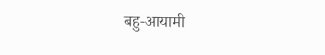बहु‑आयामी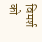विमर्श को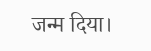जन्म दिया।